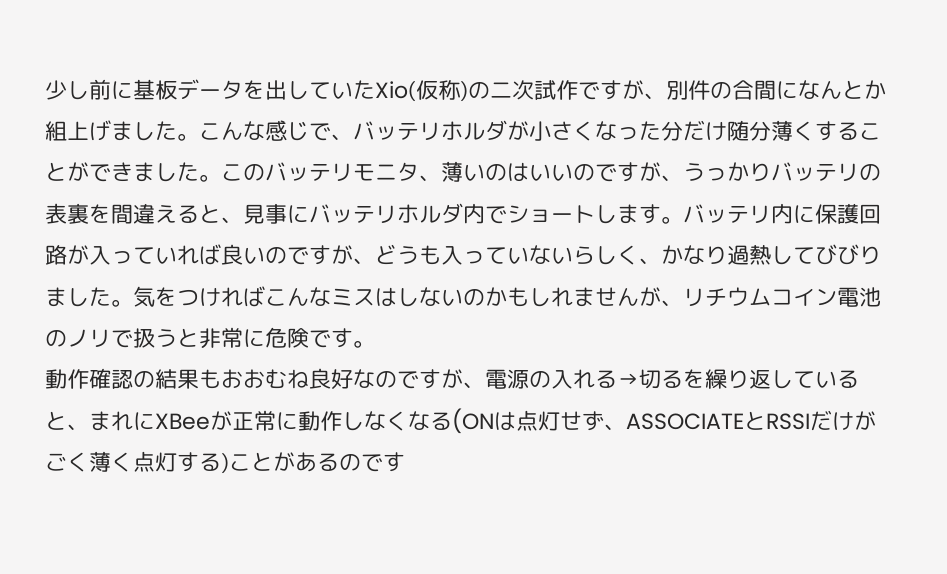少し前に基板データを出していたXio(仮称)の二次試作ですが、別件の合間になんとか組上げました。こんな感じで、バッテリホルダが小さくなった分だけ随分薄くすることができました。このバッテリモニタ、薄いのはいいのですが、うっかりバッテリの表裏を間違えると、見事にバッテリホルダ内でショートします。バッテリ内に保護回路が入っていれば良いのですが、どうも入っていないらしく、かなり過熱してびびりました。気をつければこんなミスはしないのかもしれませんが、リチウムコイン電池のノリで扱うと非常に危険です。
動作確認の結果もおおむね良好なのですが、電源の入れる→切るを繰り返していると、まれにXBeeが正常に動作しなくなる(ONは点灯せず、ASSOCIATEとRSSIだけがごく薄く点灯する)ことがあるのです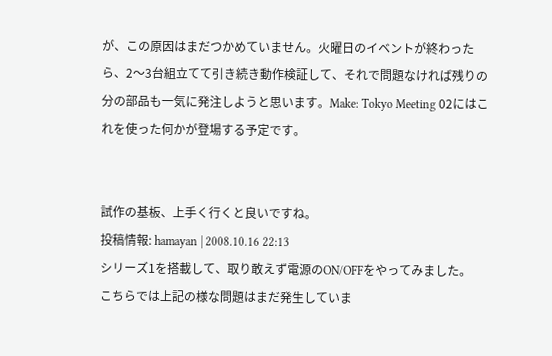が、この原因はまだつかめていません。火曜日のイベントが終わったら、2〜3台組立てて引き続き動作検証して、それで問題なければ残りの分の部品も一気に発注しようと思います。Make: Tokyo Meeting 02にはこれを使った何かが登場する予定です。


試作の基板、上手く行くと良いですね。
投稿情報: hamayan | 2008.10.16 22:13
シリーズ1を搭載して、取り敢えず電源のON/OFFをやってみました。
こちらでは上記の様な問題はまだ発生していま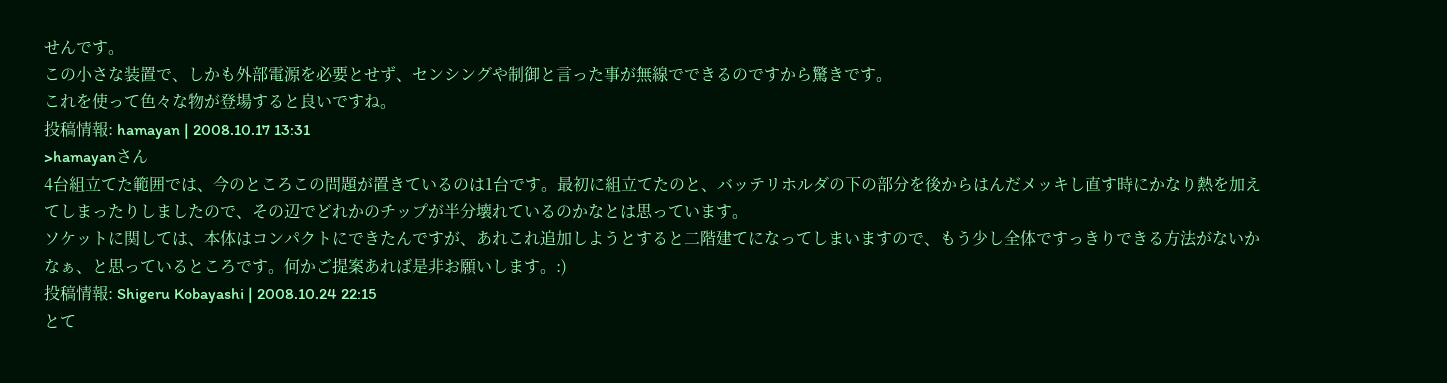せんです。
この小さな装置で、しかも外部電源を必要とせず、センシングや制御と言った事が無線でできるのですから驚きです。
これを使って色々な物が登場すると良いですね。
投稿情報: hamayan | 2008.10.17 13:31
>hamayanさん
4台組立てた範囲では、今のところこの問題が置きているのは1台です。最初に組立てたのと、バッテリホルダの下の部分を後からはんだメッキし直す時にかなり熱を加えてしまったりしましたので、その辺でどれかのチップが半分壊れているのかなとは思っています。
ソケットに関しては、本体はコンパクトにできたんですが、あれこれ追加しようとすると二階建てになってしまいますので、もう少し全体ですっきりできる方法がないかなぁ、と思っているところです。何かご提案あれば是非お願いします。:)
投稿情報: Shigeru Kobayashi | 2008.10.24 22:15
とて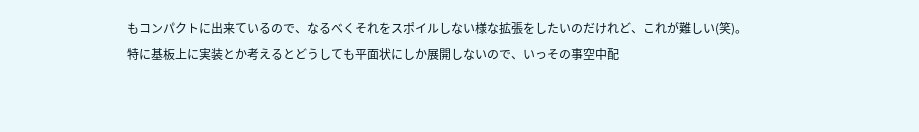もコンパクトに出来ているので、なるべくそれをスポイルしない様な拡張をしたいのだけれど、これが難しい(笑)。
特に基板上に実装とか考えるとどうしても平面状にしか展開しないので、いっその事空中配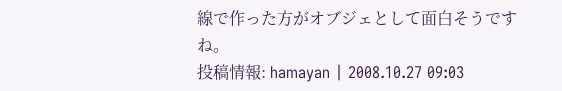線で作った方がオブジェとして面白そうですね。
投稿情報: hamayan | 2008.10.27 09:03